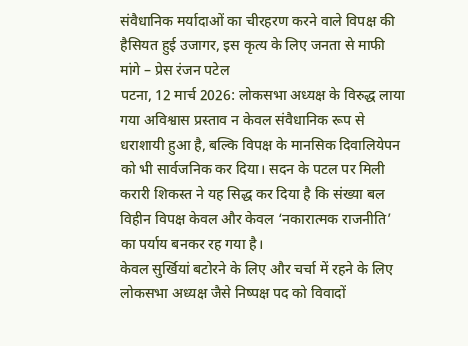संवैधानिक मर्यादाओं का चीरहरण करने वाले विपक्ष की हैसियत हुई उजागर, इस कृत्य के लिए जनता से माफी मांगे – प्रेस रंजन पटेल
पटना, 12 मार्च 2026: लोकसभा अध्यक्ष के विरुद्ध लाया गया अविश्वास प्रस्ताव न केवल संवैधानिक रूप से धराशायी हुआ है, बल्कि विपक्ष के मानसिक दिवालियेपन को भी सार्वजनिक कर दिया। सदन के पटल पर मिली करारी शिकस्त ने यह सिद्ध कर दिया है कि संख्या बल विहीन विपक्ष केवल और केवल ‘नकारात्मक राजनीति’ का पर्याय बनकर रह गया है।
केवल सुर्खियां बटोरने के लिए और चर्चा में रहने के लिए लोकसभा अध्यक्ष जैसे निष्पक्ष पद को विवादों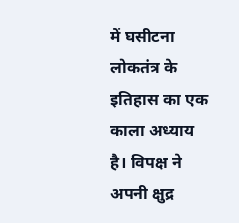में घसीटना लोकतंत्र के इतिहास का एक काला अध्याय है। विपक्ष ने अपनी क्षुद्र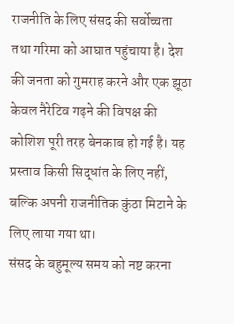राजनीति के लिए संसद की सर्वोच्चता तथा गरिमा को आघात पहुंचाया है। देश की जनता को गुमराह करने और एक झूठा केवल नैरेटिव गढ़ने की विपक्ष की कोशिश पूरी तरह बेनकाब हो गई है। यह प्रस्ताव किसी सिद्धांत के लिए नहीं, बल्कि अपनी राजनीतिक कुंठा मिटाने के लिए लाया गया था।
संसद के बहुमूल्य समय को नष्ट करना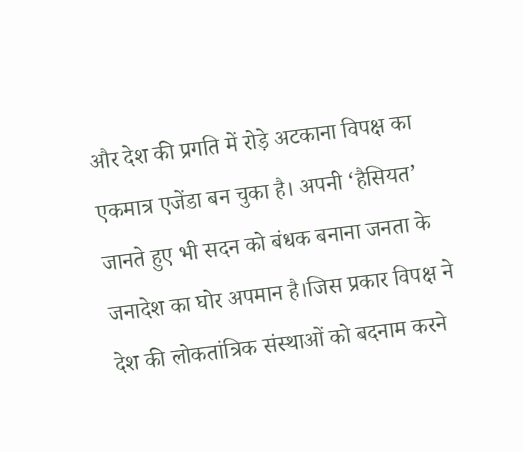और देश की प्रगति में रोड़े अटकाना विपक्ष का एकमात्र एजेंडा बन चुका है। अपनी ‘हैसियत’ जानते हुए भी सदन को बंधक बनाना जनता के जनादेश का घोर अपमान है।जिस प्रकार विपक्ष ने देश की लोकतांत्रिक संस्थाओं को बदनाम करने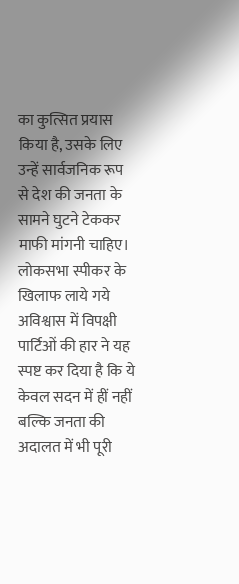का कुत्सित प्रयास किया है, उसके लिए उन्हें सार्वजनिक रूप से देश की जनता के सामने घुटने टेककर माफी मांगनी चाहिए।
लोकसभा स्पीकर के खिलाफ लाये गये अविश्वास में विपक्षी पार्टिओं की हार ने यह स्पष्ट कर दिया है कि ये केवल सदन में हीं नहीं बल्कि जनता की अदालत में भी पूरी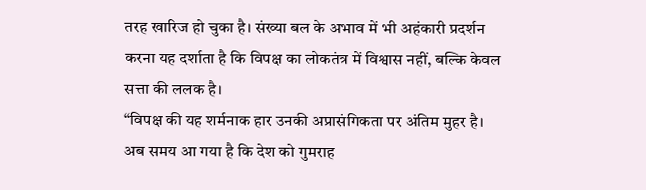तरह खारिज हो चुका है। संख्या बल के अभाव में भी अहंकारी प्रदर्शन करना यह दर्शाता है कि विपक्ष का लोकतंत्र में विश्वास नहीं, बल्कि केवल सत्ता की ललक है।
“विपक्ष की यह शर्मनाक हार उनकी अप्रासंगिकता पर अंतिम मुहर है। अब समय आ गया है कि देश को गुमराह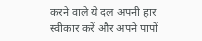करने वाले ये दल अपनी हार स्वीकार करें और अपने पापों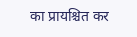का प्रायश्चित कर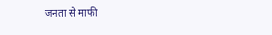जनता से माफी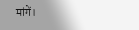मांगें।